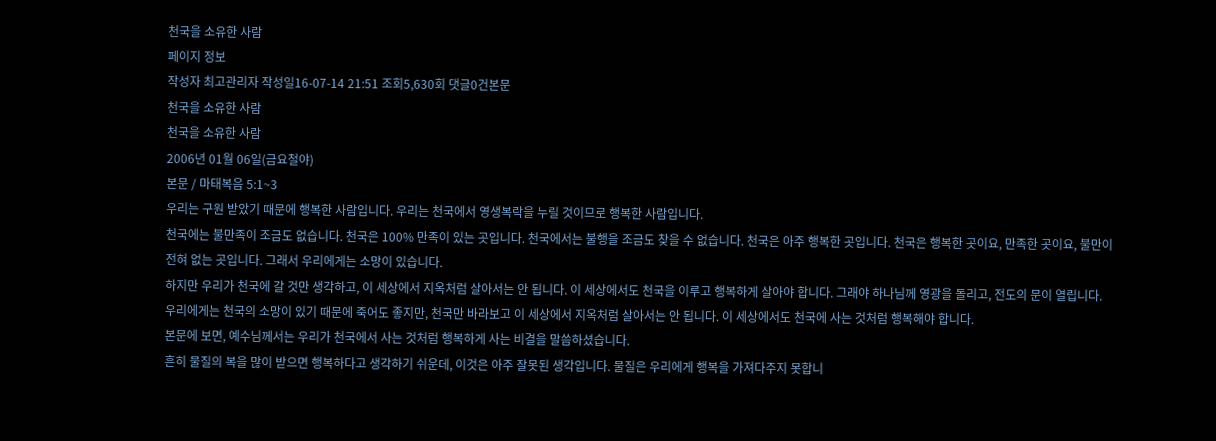천국을 소유한 사람
페이지 정보
작성자 최고관리자 작성일16-07-14 21:51 조회5,630회 댓글0건본문
천국을 소유한 사람
천국을 소유한 사람
2006년 01월 06일(금요철야)
본문 / 마태복음 5:1~3
우리는 구원 받았기 때문에 행복한 사람입니다. 우리는 천국에서 영생복락을 누릴 것이므로 행복한 사람입니다.
천국에는 불만족이 조금도 없습니다. 천국은 100% 만족이 있는 곳입니다. 천국에서는 불행을 조금도 찾을 수 없습니다. 천국은 아주 행복한 곳입니다. 천국은 행복한 곳이요, 만족한 곳이요, 불만이 전혀 없는 곳입니다. 그래서 우리에게는 소망이 있습니다.
하지만 우리가 천국에 갈 것만 생각하고, 이 세상에서 지옥처럼 살아서는 안 됩니다. 이 세상에서도 천국을 이루고 행복하게 살아야 합니다. 그래야 하나님께 영광을 돌리고, 전도의 문이 열립니다.
우리에게는 천국의 소망이 있기 때문에 죽어도 좋지만, 천국만 바라보고 이 세상에서 지옥처럼 살아서는 안 됩니다. 이 세상에서도 천국에 사는 것처럼 행복해야 합니다.
본문에 보면, 예수님께서는 우리가 천국에서 사는 것처럼 행복하게 사는 비결을 말씀하셨습니다.
흔히 물질의 복을 많이 받으면 행복하다고 생각하기 쉬운데, 이것은 아주 잘못된 생각입니다. 물질은 우리에게 행복을 가져다주지 못합니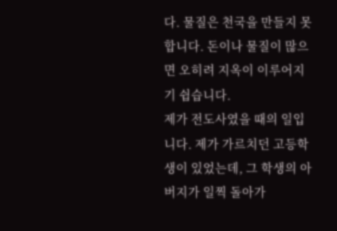다. 물질은 천국을 만들지 못합니다. 돈이나 물질이 많으면 오히려 지옥이 이루어지기 쉽습니다.
제가 전도사였을 때의 일입니다. 제가 가르치던 고등학생이 있었는데, 그 학생의 아버지가 일찍 돌아가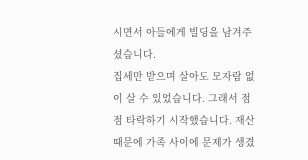시면서 아들에게 빌딩을 남겨주셨습니다.
집세만 받으며 살아도 모자람 없이 살 수 있었습니다. 그래서 점점 타락하기 시작했습니다. 재산 때문에 가족 사이에 문제가 생겼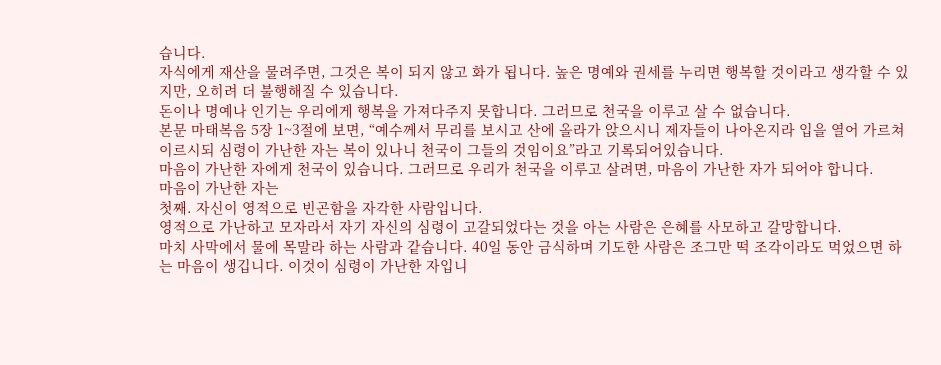습니다.
자식에게 재산을 물려주면, 그것은 복이 되지 않고 화가 됩니다. 높은 명예와 권세를 누리면 행복할 것이라고 생각할 수 있지만, 오히려 더 불행해질 수 있습니다.
돈이나 명예나 인기는 우리에게 행복을 가져다주지 못합니다. 그러므로 천국을 이루고 살 수 없습니다.
본문 마태복음 5장 1~3절에 보면, “예수께서 무리를 보시고 산에 올라가 앉으시니 제자들이 나아온지라 입을 열어 가르쳐 이르시되 심령이 가난한 자는 복이 있나니 천국이 그들의 것임이요”라고 기록되어있습니다.
마음이 가난한 자에게 천국이 있습니다. 그러므로 우리가 천국을 이루고 살려면, 마음이 가난한 자가 되어야 합니다.
마음이 가난한 자는
첫째. 자신이 영적으로 빈곤함을 자각한 사람입니다.
영적으로 가난하고 모자라서 자기 자신의 심령이 고갈되었다는 것을 아는 사람은 은혜를 사모하고 갈망합니다.
마치 사막에서 물에 목말라 하는 사람과 같습니다. 40일 동안 금식하며 기도한 사람은 조그만 떡 조각이라도 먹었으면 하는 마음이 생깁니다. 이것이 심령이 가난한 자입니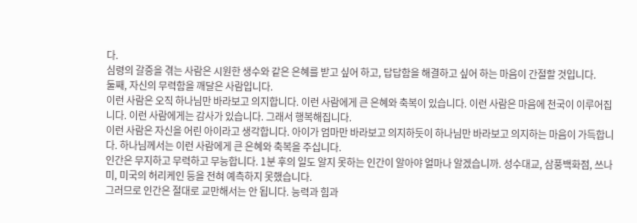다.
심령의 갈증을 겪는 사람은 시원한 생수와 같은 은혜를 받고 싶어 하고, 답답함을 해결하고 싶어 하는 마음이 간절할 것입니다.
둘째, 자신의 무력함을 깨달은 사람입니다.
이런 사람은 오직 하나님만 바라보고 의지합니다. 이런 사람에게 큰 은혜와 축복이 있습니다. 이런 사람은 마음에 천국이 이루어집니다. 이런 사람에게는 감사가 있습니다. 그래서 행복해집니다.
이런 사람은 자신을 어린 아이라고 생각합니다. 아이가 엄마만 바라보고 의지하듯이 하나님만 바라보고 의지하는 마음이 가득합니다. 하나님께서는 이런 사람에게 큰 은혜와 축복을 주십니다.
인간은 무지하고 무력하고 무능합니다. 1분 후의 일도 알지 못하는 인간이 알아야 얼마나 알겠습니까. 성수대교, 삼풍백화점, 쓰나미, 미국의 허리케인 등을 전혀 예측하지 못했습니다.
그러므로 인간은 절대로 교만해서는 안 됩니다. 능력과 힘과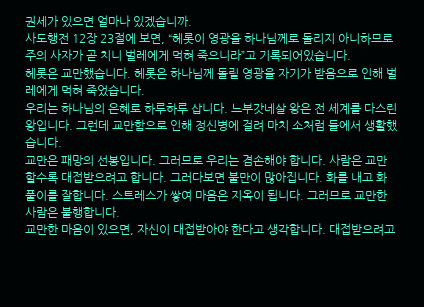권세가 있으면 얼마나 있겠습니까.
사도행전 12장 23절에 보면, “헤롯이 영광을 하나님께로 돌리지 아니하므로 주의 사자가 곧 치니 벌레에게 먹혀 죽으니라”고 기록되어있습니다.
헤롯은 교만했습니다. 헤롯은 하나님께 돌릴 영광을 자기가 받음으로 인해 벌레에게 먹혀 죽었습니다.
우리는 하나님의 은혜로 하루하루 삽니다. 느부갓네살 왕은 전 세계를 다스린 왕입니다. 그런데 교만함으로 인해 정신병에 걸려 마치 소처럼 들에서 생활했습니다.
교만은 패망의 선봉입니다. 그러므로 우리는 겸손해야 합니다. 사람은 교만할수록 대접받으려고 합니다. 그러다보면 불만이 많아집니다. 화를 내고 화풀이를 잘합니다. 스트레스가 쌓여 마음은 지옥이 됩니다. 그러므로 교만한 사람은 불행합니다.
교만한 마음이 있으면, 자신이 대접받아야 한다고 생각합니다. 대접받으려고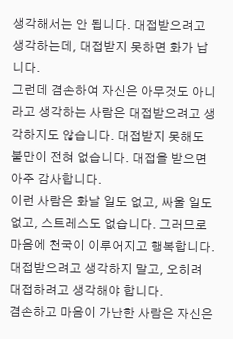생각해서는 안 됩니다. 대접받으려고 생각하는데, 대접받지 못하면 화가 납니다.
그런데 겸손하여 자신은 아무것도 아니라고 생각하는 사람은 대접받으려고 생각하지도 않습니다. 대접받지 못해도 불만이 전혀 없습니다. 대접을 받으면 아주 감사합니다.
이런 사람은 화날 일도 없고, 싸울 일도 없고, 스트레스도 없습니다. 그러므로 마음에 천국이 이루어지고 행복합니다. 대접받으려고 생각하지 말고, 오히려 대접하려고 생각해야 합니다.
겸손하고 마음이 가난한 사람은 자신은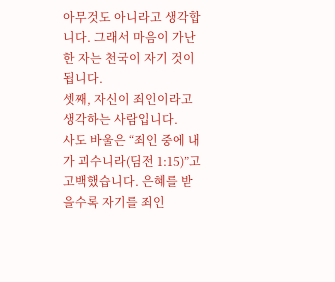아무것도 아니라고 생각합니다. 그래서 마음이 가난한 자는 천국이 자기 것이 됩니다.
셋째, 자신이 죄인이라고 생각하는 사람입니다.
사도 바울은 “죄인 중에 내가 괴수니라(딤전 1:15)”고 고백했습니다. 은혜를 받을수록 자기를 죄인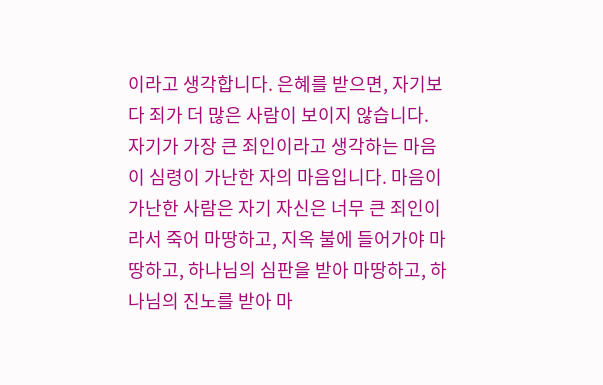이라고 생각합니다. 은혜를 받으면, 자기보다 죄가 더 많은 사람이 보이지 않습니다.
자기가 가장 큰 죄인이라고 생각하는 마음이 심령이 가난한 자의 마음입니다. 마음이 가난한 사람은 자기 자신은 너무 큰 죄인이라서 죽어 마땅하고, 지옥 불에 들어가야 마땅하고, 하나님의 심판을 받아 마땅하고, 하나님의 진노를 받아 마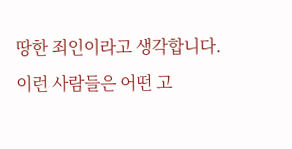땅한 죄인이라고 생각합니다.
이런 사람들은 어떤 고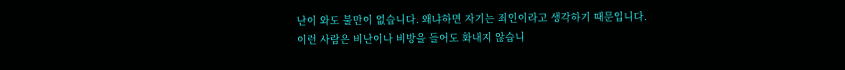난이 와도 불만이 없습니다. 왜냐하면 자기는 죄인이라고 생각하기 때문입니다.
이런 사람은 비난이나 비방을 들어도 화내지 않습니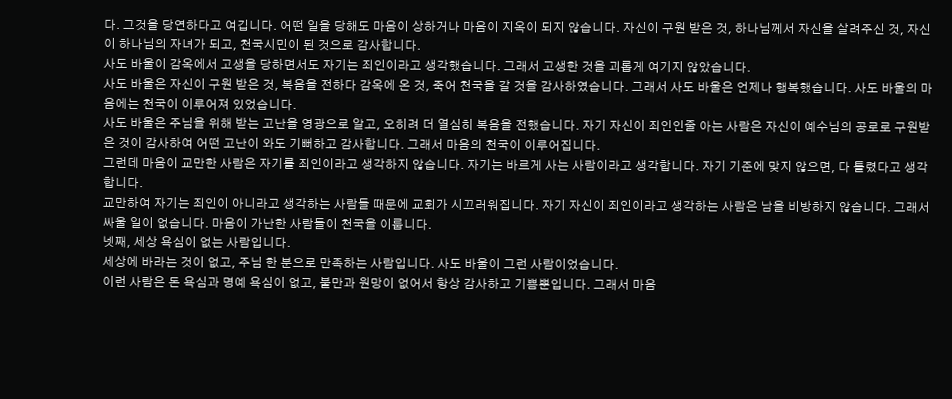다. 그것을 당연하다고 여깁니다. 어떤 일을 당해도 마음이 상하거나 마음이 지옥이 되지 않습니다. 자신이 구원 받은 것, 하나님께서 자신을 살려주신 것, 자신이 하나님의 자녀가 되고, 천국시민이 된 것으로 감사합니다.
사도 바울이 감옥에서 고생을 당하면서도 자기는 죄인이라고 생각했습니다. 그래서 고생한 것을 괴롭게 여기지 않았습니다.
사도 바울은 자신이 구원 받은 것, 복음을 전하다 감옥에 온 것, 죽어 천국을 갈 것을 감사하였습니다. 그래서 사도 바울은 언제나 행복했습니다. 사도 바울의 마음에는 천국이 이루어져 있었습니다.
사도 바울은 주님을 위해 받는 고난을 영광으로 알고, 오히려 더 열심히 복음을 전했습니다. 자기 자신이 죄인인줄 아는 사람은 자신이 예수님의 공로로 구원받은 것이 감사하여 어떤 고난이 와도 기뻐하고 감사합니다. 그래서 마음의 천국이 이루어집니다.
그런데 마음이 교만한 사람은 자기를 죄인이라고 생각하지 않습니다. 자기는 바르게 사는 사람이라고 생각합니다. 자기 기준에 맞지 않으면, 다 틀렸다고 생각합니다.
교만하여 자기는 죄인이 아니라고 생각하는 사람들 때문에 교회가 시끄러워집니다. 자기 자신이 죄인이라고 생각하는 사람은 남을 비방하지 않습니다. 그래서 싸울 일이 없습니다. 마음이 가난한 사람들이 천국을 이룹니다.
넷째, 세상 욕심이 없는 사람입니다.
세상에 바라는 것이 없고, 주님 한 분으로 만족하는 사람입니다. 사도 바울이 그런 사람이었습니다.
이런 사람은 돈 욕심과 명예 욕심이 없고, 불만과 원망이 없어서 항상 감사하고 기쁨뿐입니다. 그래서 마음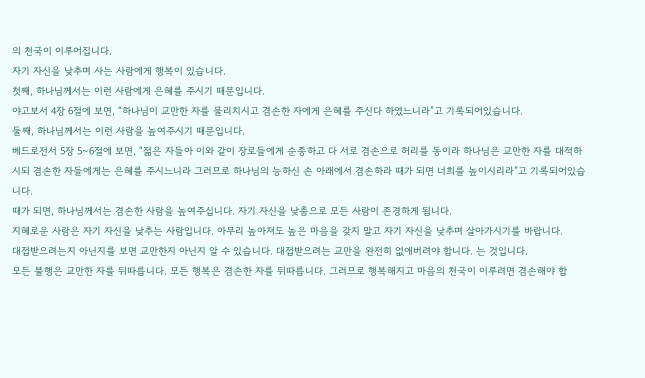의 천국이 이루어집니다.
자기 자신을 낮추며 사는 사람에게 행복이 있습니다.
첫째, 하나님께서는 이런 사람에게 은혜를 주시기 때문입니다.
야고보서 4장 6절에 보면, “하나님이 교만한 자를 물리치시고 겸손한 자에게 은혜를 주신다 하였느니라”고 기록되어있습니다.
둘째, 하나님께서는 이런 사람을 높여주시기 때문입니다.
베드로전서 5장 5~6절에 보면, “젊은 자들아 이와 같이 장로들에게 순종하고 다 서로 겸손으로 허리를 동이라 하나님은 교만한 자를 대적하시되 겸손한 자들에게는 은혜를 주시느니라 그러므로 하나님의 능하신 손 아래에서 겸손하라 때가 되면 너희를 높이시리라”고 기록되어있습니다.
때가 되면, 하나님께서는 겸손한 사람을 높여주십니다. 자기 자신을 낮춤으로 모든 사람이 존경하게 됩니다.
지혜로운 사람은 자기 자신을 낮추는 사람입니다. 아무리 높아져도 높은 마음을 갖지 말고 자기 자신을 낮추며 살아가시기를 바랍니다.
대접받으려는지 아닌지를 보면 교만한지 아닌지 알 수 있습니다. 대접받으려는 교만을 완전히 없애버려야 합니다. 는 것입니다.
모든 불행은 교만한 자를 뒤따릅니다. 모든 행복은 겸손한 자를 뒤따릅니다. 그러므로 행복해지고 마음의 천국이 이루려면 겸손해야 합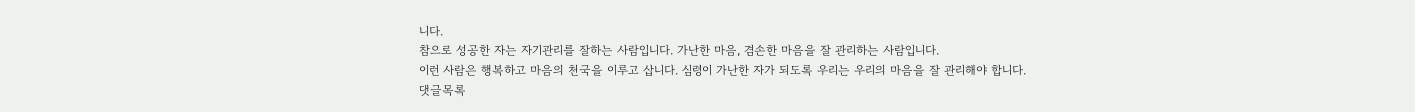니다.
참으로 성공한 자는 자기관리를 잘하는 사람입니다. 가난한 마음, 겸손한 마음을 잘 관리하는 사람입니다.
이런 사람은 행복하고 마음의 천국을 이루고 삽니다. 심령이 가난한 자가 되도록 우리는 우리의 마음을 잘 관리해야 합니다.
댓글목록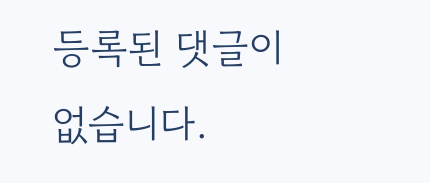등록된 댓글이 없습니다.